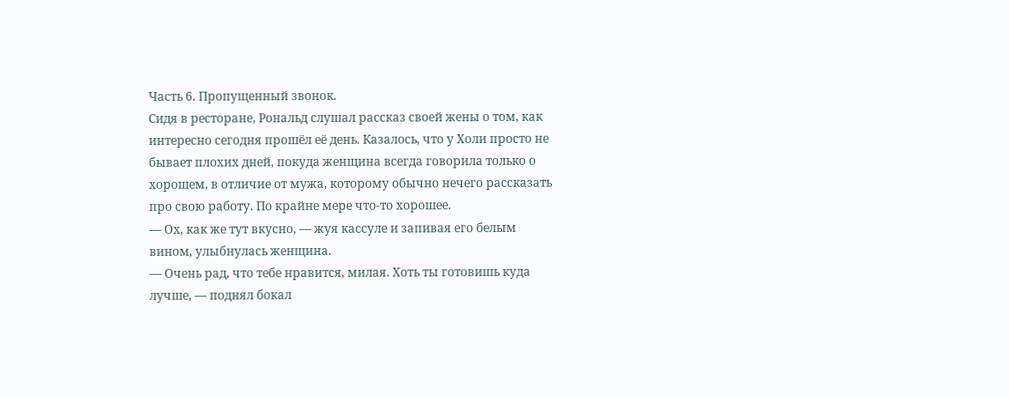Часть 6. Пропущенный звонок.
Сидя в ресторане, Рональд слушал рассказ своей жены о том, как интересно сегодня прошёл её день. Казалось, что у Холи просто не бывает плохих дней, покуда женщина всегда говорила только о хорошем, в отличие от мужа, которому обычно нечего рассказать про свою работу. По крайне мере что-то хорошее.
— Ох, как же тут вкусно, — жуя кассуле и запивая его белым вином, улыбнулась женщина.
— Очень рад, что тебе нравится, милая. Хоть ты готовишь куда лучше, — поднял бокал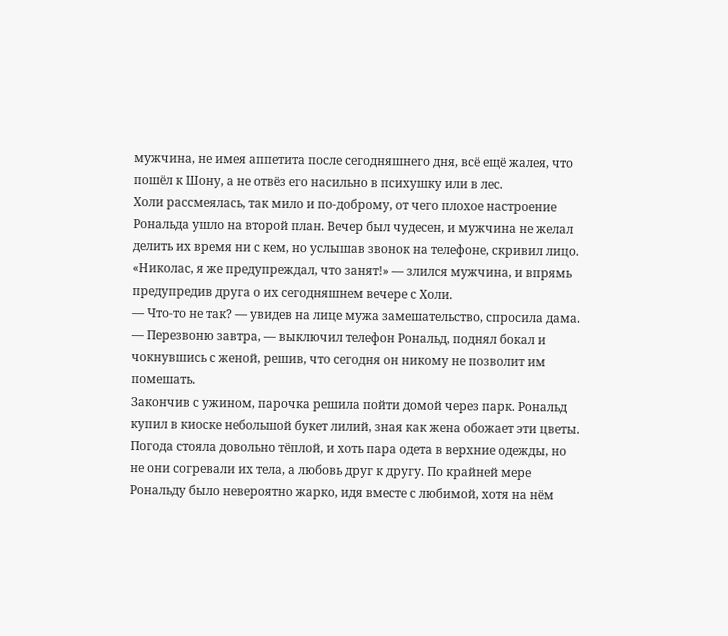мужчина, не имея аппетита после сегодняшнего дня, всё ещё жалея, что пошёл к Шону, а не отвёз его насильно в психушку или в лес.
Холи рассмеялась, так мило и по-доброму, от чего плохое настроение Рональда ушло на второй план. Вечер был чудесен, и мужчина не желал делить их время ни с кем, но услышав звонок на телефоне, скривил лицо.
«Николас, я же предупреждал, что занят!» — злился мужчина, и впрямь предупредив друга о их сегодняшнем вечере с Холи.
— Что-то не так? — увидев на лице мужа замешательство, спросила дама.
— Перезвоню завтра, — выключил телефон Рональд, поднял бокал и чокнувшись с женой, решив, что сегодня он никому не позволит им помешать.
Закончив с ужином, парочка решила пойти домой через парк. Рональд купил в киоске небольшой букет лилий, зная как жена обожает эти цветы.
Погода стояла довольно тёплой, и хоть пара одета в верхние одежды, но не они согревали их тела, а любовь друг к другу. По крайней мере Рональду было невероятно жарко, идя вместе с любимой, хотя на нём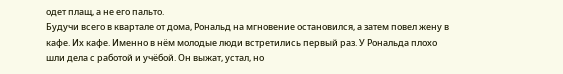одет плащ, а не его пальто.
Будучи всего в квартале от дома, Рональд на мгновение остановился, а затем повел жену в кафе. Их кафе. Именно в нём молодые люди встретились первый раз. У Рональда плохо шли дела с работой и учёбой. Он выжат, устал, но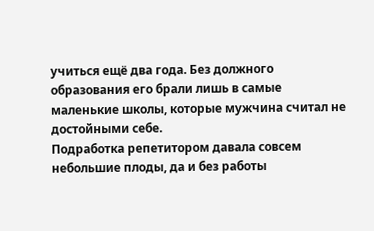учиться ещё два года. Без должного образования его брали лишь в самые маленькие школы, которые мужчина считал не достойными себе.
Подработка репетитором давала совсем небольшие плоды, да и без работы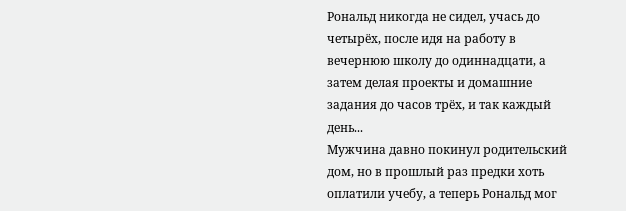Рональд никогда не сидел, учась до четырёх, после идя на работу в вечернюю школу до одиннадцати, а затем делая проекты и домашние задания до часов трёх, и так каждый день...
Мужчина давно покинул родительский дом, но в прошлый раз предки хоть оплатили учебу, а теперь Рональд мог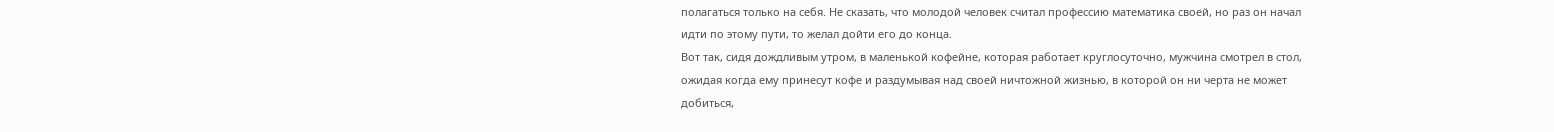полагаться только на себя. Не сказать, что молодой человек считал профессию математика своей, но раз он начал идти по этому пути, то желал дойти его до конца.
Вот так, сидя дождливым утром, в маленькой кофейне, которая работает круглосуточно, мужчина смотрел в стол, ожидая когда ему принесут кофе и раздумывая над своей ничтожной жизнью, в которой он ни черта не может добиться,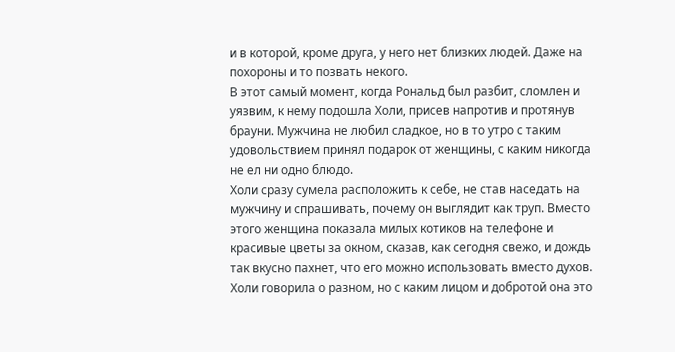и в которой, кроме друга, у него нет близких людей. Даже на похороны и то позвать некого.
В этот самый момент, когда Рональд был разбит, сломлен и уязвим, к нему подошла Холи, присев напротив и протянув брауни. Мужчина не любил сладкое, но в то утро с таким удовольствием принял подарок от женщины, с каким никогда не ел ни одно блюдо.
Холи сразу сумела расположить к себе, не став наседать на мужчину и спрашивать, почему он выглядит как труп. Вместо этого женщина показала милых котиков на телефоне и красивые цветы за окном, сказав, как сегодня свежо, и дождь так вкусно пахнет, что его можно использовать вместо духов.
Холи говорила о разном, но с каким лицом и добротой она это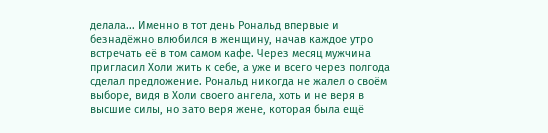делала... Именно в тот день Рональд впервые и безнадёжно влюбился в женщину, начав каждое утро встречать её в том самом кафе. Через месяц мужчина пригласил Холи жить к себе, а уже и всего через полгода сделал предложение. Рональд никогда не жалел о своём выборе, видя в Холи своего ангела, хоть и не веря в высшие силы, но зато веря жене, которая была ещё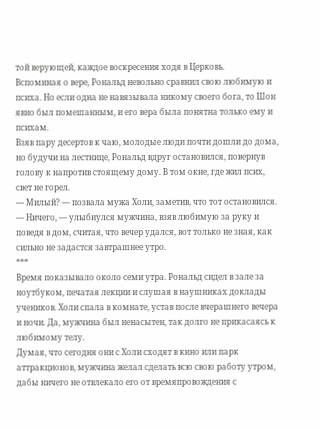той верующей, каждое воскресения ходя в Церковь.
Вспоминая о вере, Рональд невольно сравнил свою любимую и психа. Но если одна не навязывала никому своего бога, то Шон явно был помешанным, и его вера была понятна только ему и психам.
Взяв пару десертов к чаю, молодые люди почти дошли до дома, но будучи на лестнице, Рональд вдруг остановился, повернув голову к напротив стоящему дому. В том окне, где жил псих, свет не горел.
— Милый? — позвала мужа Холи, заметив, что тот остановился.
— Ничего, — улыбнулся мужчина, взяв любимую за руку и поведя в дом, считая, что вечер удался, вот только не зная, как сильно не задастся завтрашнее утро.
***
Время показывало около семи утра. Рональд сидел в зале за ноутбуком, печатая лекции и слушая в наушниках доклады учеников. Холи спала в комнате, устав после вчерашнего вечера и ночи. Да, мужчина был ненасытен, так долго не прикасаясь к любимому телу.
Думая, что сегодня они с Холи сходят в кино или парк аттракционов, мужчина желал сделать всю свою работу утром, дабы ничего не отвлекало его от времяпровождения с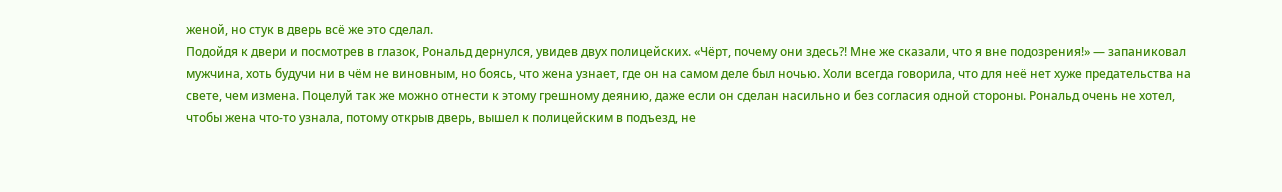женой, но стук в дверь всё же это сделал.
Подойдя к двери и посмотрев в глазок, Рональд дернулся, увидев двух полицейских. «Чёрт, почему они здесь?! Мне же сказали, что я вне подозрения!» — запаниковал мужчина, хоть будучи ни в чём не виновным, но боясь, что жена узнает, где он на самом деле был ночью. Холи всегда говорила, что для неё нет хуже предательства на свете, чем измена. Поцелуй так же можно отнести к этому грешному деянию, даже если он сделан насильно и без согласия одной стороны. Рональд очень не хотел, чтобы жена что-то узнала, потому открыв дверь, вышел к полицейским в подъезд, не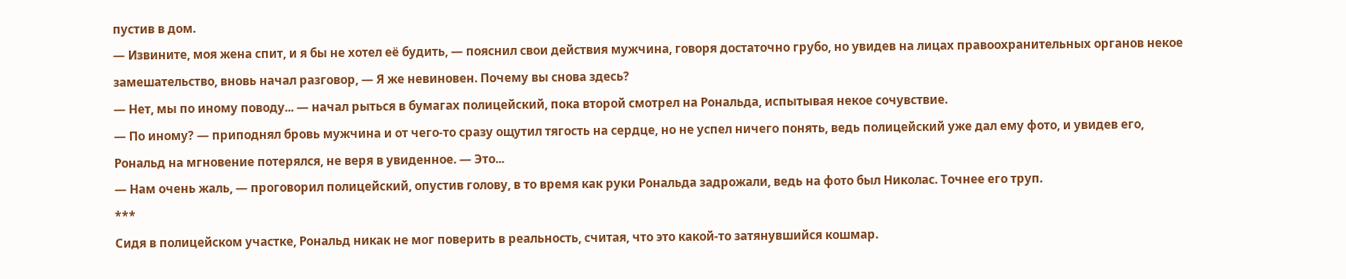пустив в дом.
— Извините, моя жена спит, и я бы не хотел её будить, — пояснил свои действия мужчина, говоря достаточно грубо, но увидев на лицах правоохранительных органов некое замешательство, вновь начал разговор, — Я же невиновен. Почему вы снова здесь?
— Нет, мы по иному поводу... — начал рыться в бумагах полицейский, пока второй смотрел на Рональда, испытывая некое сочувствие.
— По иному? — приподнял бровь мужчина и от чего-то сразу ощутил тягость на сердце, но не успел ничего понять, ведь полицейский уже дал ему фото, и увидев его, Рональд на мгновение потерялся, не веря в увиденное. — Это...
— Нам очень жаль, — проговорил полицейский, опустив голову, в то время как руки Рональда задрожали, ведь на фото был Николас. Точнее его труп.
***
Сидя в полицейском участке, Рональд никак не мог поверить в реальность, считая, что это какой-то затянувшийся кошмар.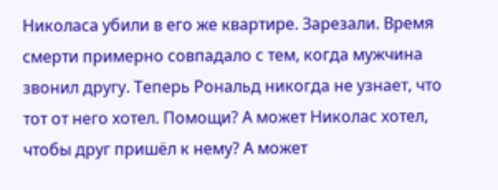Николаса убили в его же квартире. Зарезали. Время смерти примерно совпадало с тем, когда мужчина звонил другу. Теперь Рональд никогда не узнает, что тот от него хотел. Помощи? А может Николас хотел, чтобы друг пришёл к нему? А может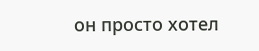он просто хотел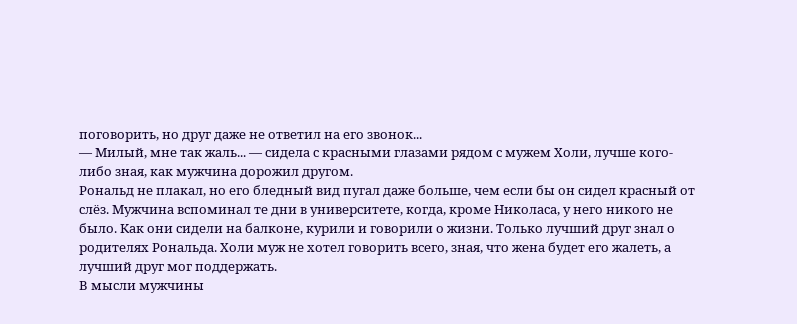поговорить, но друг даже не ответил на его звонок...
— Милый, мне так жаль... — сидела с красными глазами рядом с мужем Холи, лучше кого-либо зная, как мужчина дорожил другом.
Рональд не плакал, но его бледный вид пугал даже больше, чем если бы он сидел красный от слёз. Мужчина вспоминал те дни в университете, когда, кроме Николаса, у него никого не было. Как они сидели на балконе, курили и говорили о жизни. Только лучший друг знал о родителях Рональда. Холи муж не хотел говорить всего, зная, что жена будет его жалеть, а лучший друг мог поддержать.
В мысли мужчины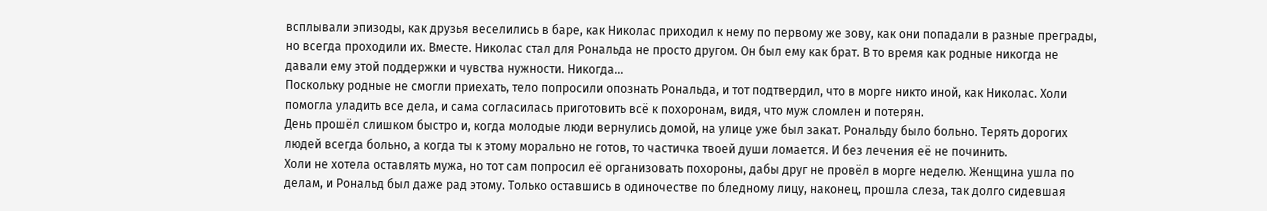всплывали эпизоды, как друзья веселились в баре, как Николас приходил к нему по первому же зову, как они попадали в разные преграды, но всегда проходили их. Вместе. Николас стал для Рональда не просто другом. Он был ему как брат. В то время как родные никогда не давали ему этой поддержки и чувства нужности. Никогда...
Поскольку родные не смогли приехать, тело попросили опознать Рональда, и тот подтвердил, что в морге никто иной, как Николас. Холи помогла уладить все дела, и сама согласилась приготовить всё к похоронам, видя, что муж сломлен и потерян.
День прошёл слишком быстро и, когда молодые люди вернулись домой, на улице уже был закат. Рональду было больно. Терять дорогих людей всегда больно, а когда ты к этому морально не готов, то частичка твоей души ломается. И без лечения её не починить.
Холи не хотела оставлять мужа, но тот сам попросил её организовать похороны, дабы друг не провёл в морге неделю. Женщина ушла по делам, и Рональд был даже рад этому. Только оставшись в одиночестве по бледному лицу, наконец, прошла слеза, так долго сидевшая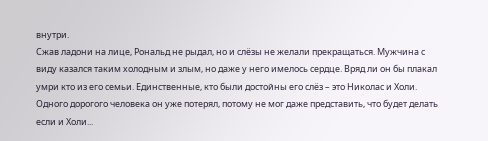внутри.
Сжав ладони на лице, Рональд не рыдал, но и слёзы не желали прекращаться. Мужчина с виду казался таким холодным и злым, но даже у него имелось сердце. Вряд ли он бы плакал умри кто из его семьи. Единственные, кто были достойны его слёз – это Николас и Холи. Одного дорогого человека он уже потерял, потому не мог даже представить, что будет делать если и Холи...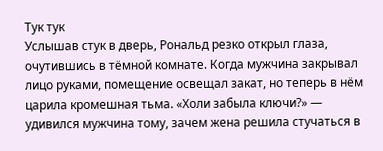Тук тук
Услышав стук в дверь, Рональд резко открыл глаза, очутившись в тёмной комнате. Когда мужчина закрывал лицо руками, помещение освещал закат, но теперь в нём царила кромешная тьма. «Холи забыла ключи?» — удивился мужчина тому, зачем жена решила стучаться в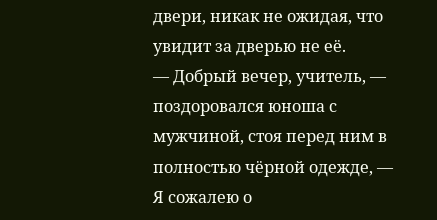двери, никак не ожидая, что увидит за дверью не её.
— Добрый вечер, учитель, — поздоровался юноша с мужчиной, стоя перед ним в полностью чёрной одежде, — Я сожалею о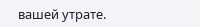вашей утрате.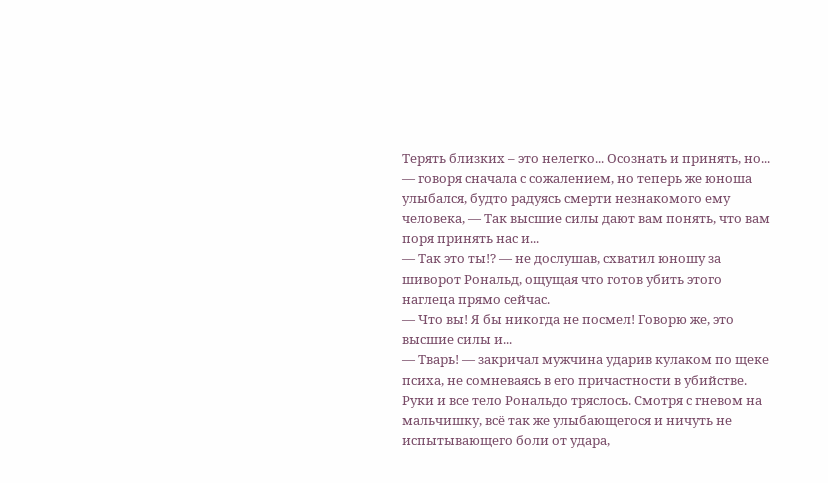Терять близких – это нелегко... Осознать и принять, но... — говоря сначала с сожалением, но теперь же юноша улыбался, будто радуясь смерти незнакомого ему человека, — Так высшие силы дают вам понять, что вам поря принять нас и...
— Так это ты!? — не дослушав, схватил юношу за шиворот Рональд, ощущая что готов убить этого наглеца прямо сейчас.
— Что вы! Я бы никогда не посмел! Говорю же, это высшие силы и...
— Тварь! — закричал мужчина ударив кулаком по щеке психа, не сомневаясь в его причастности в убийстве.
Руки и все тело Рональдо тряслось. Смотря с гневом на мальчишку, всё так же улыбающегося и ничуть не испытывающего боли от удара,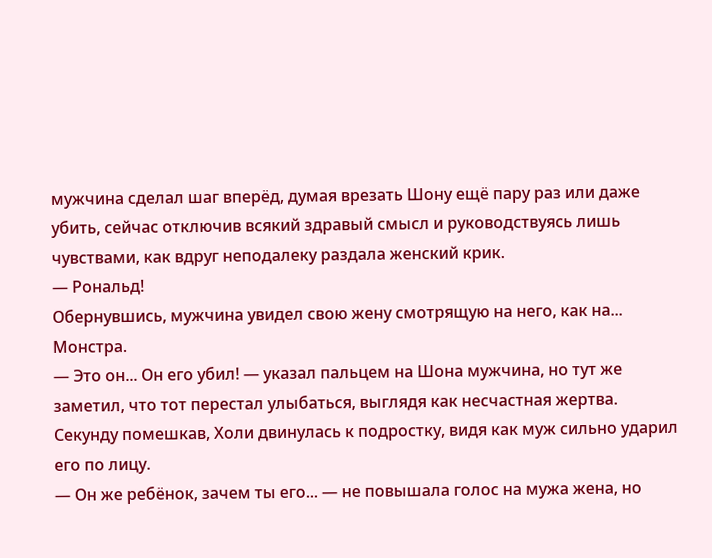мужчина сделал шаг вперёд, думая врезать Шону ещё пару раз или даже убить, сейчас отключив всякий здравый смысл и руководствуясь лишь чувствами, как вдруг неподалеку раздала женский крик.
— Рональд!
Обернувшись, мужчина увидел свою жену смотрящую на него, как на...
Монстра.
— Это он... Он его убил! — указал пальцем на Шона мужчина, но тут же заметил, что тот перестал улыбаться, выглядя как несчастная жертва.
Секунду помешкав, Холи двинулась к подростку, видя как муж сильно ударил его по лицу.
— Он же ребёнок, зачем ты его... — не повышала голос на мужа жена, но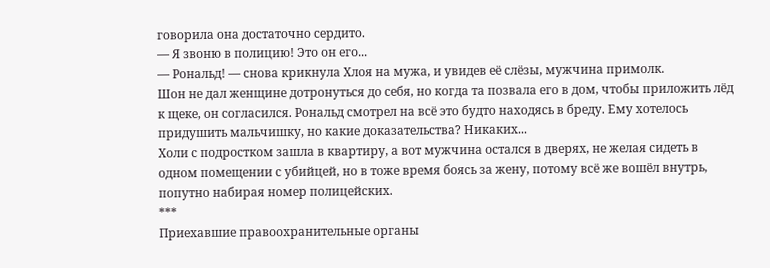говорила она достаточно сердито.
— Я звоню в полицию! Это он его...
— Рональд! — снова крикнула Хлоя на мужа, и увидев её слёзы, мужчина примолк.
Шон не дал женщине дотронуться до себя, но когда та позвала его в дом, чтобы приложить лёд к щеке, он согласился. Рональд смотрел на всё это будто находясь в бреду. Ему хотелось придушить мальчишку, но какие доказательства? Никаких...
Холи с подростком зашла в квартиру, а вот мужчина остался в дверях, не желая сидеть в одном помещении с убийцей, но в тоже время боясь за жену, потому всё же вошёл внутрь, попутно набирая номер полицейских.
***
Приехавшие правоохранительные органы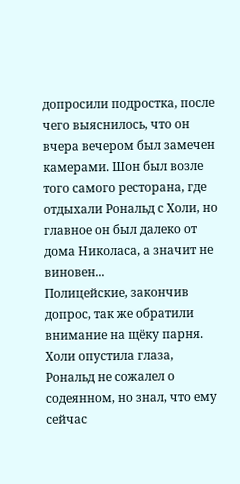допросили подростка, после чего выяснилось, что он вчера вечером был замечен камерами. Шон был возле того самого ресторана, где отдыхали Рональд с Холи, но главное он был далеко от дома Николаса, а значит не виновен...
Полицейские, закончив допрос, так же обратили внимание на щёку парня. Холи опустила глаза, Рональд не сожалел о содеянном, но знал, что ему сейчас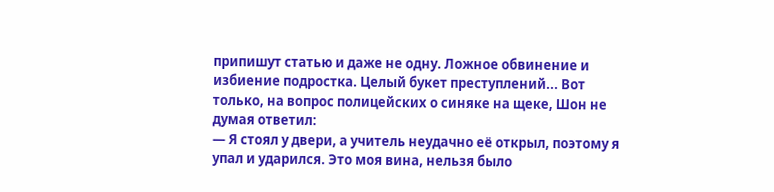припишут статью и даже не одну. Ложное обвинение и избиение подростка. Целый букет преступлений... Вот только, на вопрос полицейских о синяке на щеке, Шон не думая ответил:
— Я стоял у двери, а учитель неудачно её открыл, поэтому я упал и ударился. Это моя вина, нельзя было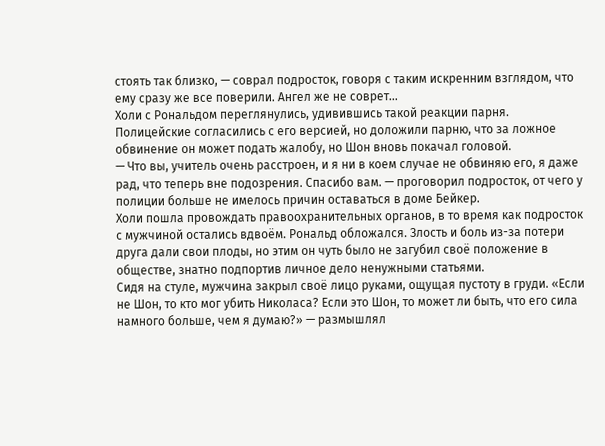стоять так близко, — соврал подросток, говоря с таким искренним взглядом, что ему сразу же все поверили. Ангел же не соврет...
Холи с Рональдом переглянулись, удивившись такой реакции парня. Полицейские согласились с его версией, но доложили парню, что за ложное обвинение он может подать жалобу, но Шон вновь покачал головой.
— Что вы, учитель очень расстроен, и я ни в коем случае не обвиняю его, я даже рад, что теперь вне подозрения. Спасибо вам. — проговорил подросток, от чего у полиции больше не имелось причин оставаться в доме Бейкер.
Холи пошла провождать правоохранительных органов, в то время как подросток с мужчиной остались вдвоём. Рональд обложался. Злость и боль из-за потери друга дали свои плоды, но этим он чуть было не загубил своё положение в обществе, знатно подпортив личное дело ненужными статьями.
Сидя на стуле, мужчина закрыл своё лицо руками, ощущая пустоту в груди. «Если не Шон, то кто мог убить Николаса? Если это Шон, то может ли быть, что его сила намного больше, чем я думаю?» — размышлял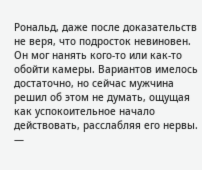Рональд, даже после доказательств не веря, что подросток невиновен. Он мог нанять кого-то или как-то обойти камеры. Вариантов имелось достаточно, но сейчас мужчина решил об этом не думать, ощущая как успокоительное начало действовать, расслабляя его нервы.
—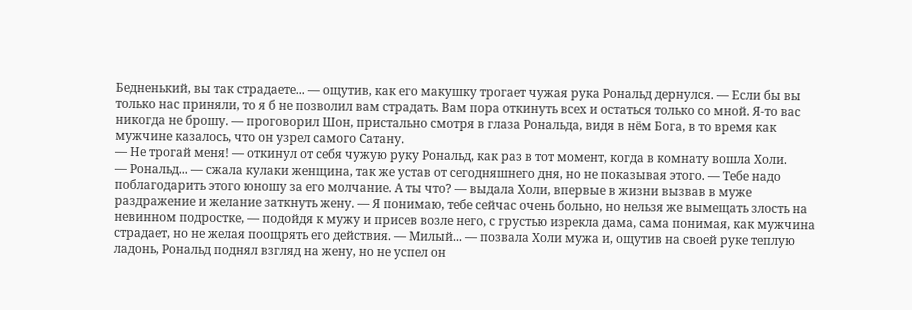Бедненький, вы так страдаете... — ощутив, как его макушку трогает чужая рука Рональд дернулся. — Если бы вы только нас приняли, то я б не позволил вам страдать. Вам пора откинуть всех и остаться только со мной. Я-то вас никогда не брошу. — проговорил Шон, пристально смотря в глаза Рональда, видя в нём Бога, в то время как мужчине казалось, что он узрел самого Сатану.
— Не трогай меня! — откинул от себя чужую руку Рональд, как раз в тот момент, когда в комнату вошла Холи.
— Рональд... — сжала кулаки женщина, так же устав от сегодняшнего дня, но не показывая этого. — Тебе надо поблагодарить этого юношу за его молчание. А ты что? — выдала Холи, впервые в жизни вызвав в муже раздражение и желание заткнуть жену. — Я понимаю, тебе сейчас очень больно, но нельзя же вымещать злость на невинном подростке, — подойдя к мужу и присев возле него, с грустью изрекла дама, сама понимая, как мужчина страдает, но не желая поощрять его действия. — Милый... — позвала Холи мужа и, ощутив на своей руке теплую ладонь, Рональд поднял взгляд на жену, но не успел он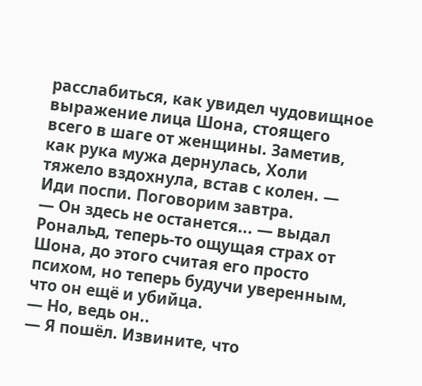расслабиться, как увидел чудовищное выражение лица Шона, стоящего всего в шаге от женщины. Заметив, как рука мужа дернулась, Холи тяжело вздохнула, встав с колен. — Иди поспи. Поговорим завтра.
— Он здесь не останется... — выдал Рональд, теперь-то ощущая страх от Шона, до этого считая его просто психом, но теперь будучи уверенным, что он ещё и убийца.
— Но, ведь он..
— Я пошёл. Извините, что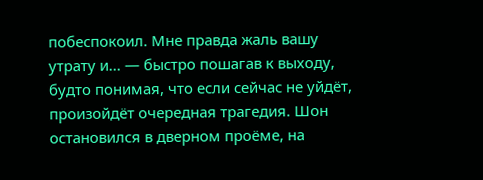побеспокоил. Мне правда жаль вашу утрату и... — быстро пошагав к выходу, будто понимая, что если сейчас не уйдёт, произойдёт очередная трагедия. Шон остановился в дверном проёме, на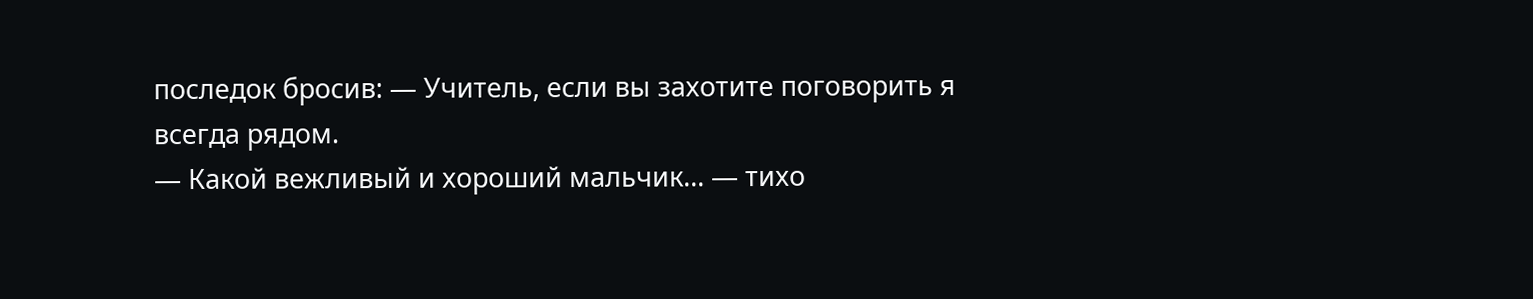последок бросив: — Учитель, если вы захотите поговорить я всегда рядом.
— Какой вежливый и хороший мальчик... — тихо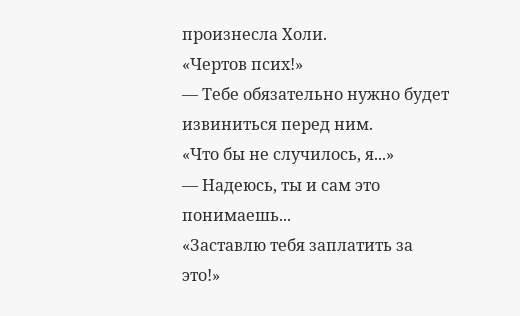произнесла Холи.
«Чертов псих!»
— Тебе обязательно нужно будет извиниться перед ним.
«Что бы не случилось, я...»
— Надеюсь, ты и сам это понимаешь...
«Заставлю тебя заплатить за это!»